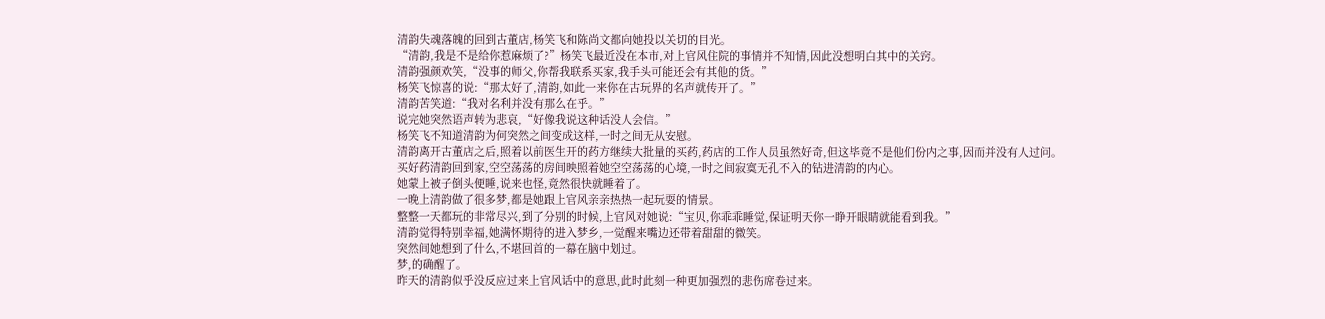清韵失魂落魄的回到古董店,杨笑飞和陈尚文都向她投以关切的目光。
“清韵,我是不是给你惹麻烦了?”杨笑飞最近没在本市,对上官风住院的事情并不知情,因此没想明白其中的关窍。
清韵强颜欢笑,“没事的师父,你帮我联系买家,我手头可能还会有其他的货。”
杨笑飞惊喜的说:“那太好了,清韵,如此一来你在古玩界的名声就传开了。”
清韵苦笑道:“我对名利并没有那么在乎。”
说完她突然语声转为悲哀,“好像我说这种话没人会信。”
杨笑飞不知道清韵为何突然之间变成这样,一时之间无从安慰。
清韵离开古董店之后,照着以前医生开的药方继续大批量的买药,药店的工作人员虽然好奇,但这毕竟不是他们份内之事,因而并没有人过问。
买好药清韵回到家,空空荡荡的房间映照着她空空荡荡的心境,一时之间寂寞无孔不入的钻进清韵的内心。
她蒙上被子倒头便睡,说来也怪,竟然很快就睡着了。
一晚上清韵做了很多梦,都是她跟上官风亲亲热热一起玩耍的情景。
整整一天都玩的非常尽兴,到了分别的时候,上官风对她说:“宝贝,你乖乖睡觉,保证明天你一睁开眼睛就能看到我。”
清韵觉得特别幸福,她满怀期待的进入梦乡,一觉醒来嘴边还带着甜甜的微笑。
突然间她想到了什么,不堪回首的一幕在脑中划过。
梦,的确醒了。
昨天的清韵似乎没反应过来上官风话中的意思,此时此刻一种更加强烈的悲伤席卷过来。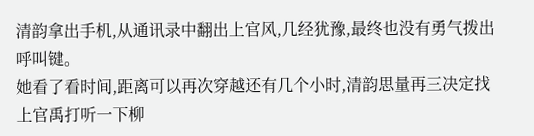清韵拿出手机,从通讯录中翻出上官风,几经犹豫,最终也没有勇气拨出呼叫键。
她看了看时间,距离可以再次穿越还有几个小时,清韵思量再三决定找上官禹打听一下柳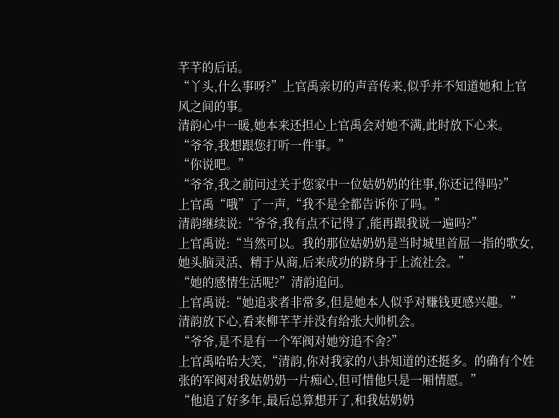芊芊的后话。
“丫头,什么事呀?”上官禹亲切的声音传来,似乎并不知道她和上官风之间的事。
清韵心中一暖,她本来还担心上官禹会对她不满,此时放下心来。
“爷爷,我想跟您打听一件事。”
“你说吧。”
“爷爷,我之前问过关于您家中一位姑奶奶的往事,你还记得吗?”
上官禹“哦”了一声,“我不是全都告诉你了吗。”
清韵继续说:“爷爷,我有点不记得了,能再跟我说一遍吗?”
上官禹说:“当然可以。我的那位姑奶奶是当时城里首屈一指的歌女,她头脑灵活、精于从商,后来成功的跻身于上流社会。”
“她的感情生活呢?”清韵追问。
上官禹说:“她追求者非常多,但是她本人似乎对赚钱更感兴趣。”
清韵放下心,看来柳芊芊并没有给张大帅机会。
“爷爷,是不是有一个军阀对她穷追不舍?”
上官禹哈哈大笑,“清韵,你对我家的八卦知道的还挺多。的确有个姓张的军阀对我姑奶奶一片痴心,但可惜他只是一厢情愿。”
“他追了好多年,最后总算想开了,和我姑奶奶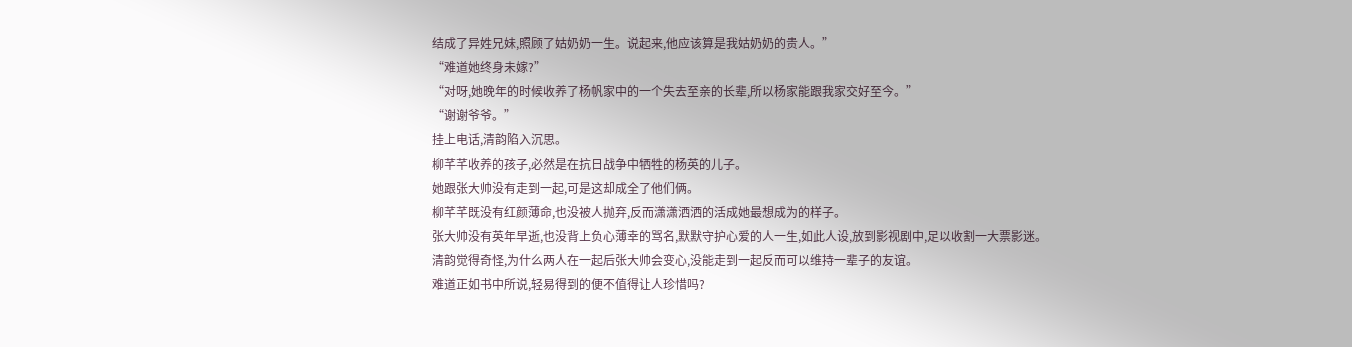结成了异姓兄妹,照顾了姑奶奶一生。说起来,他应该算是我姑奶奶的贵人。”
“难道她终身未嫁?”
“对呀,她晚年的时候收养了杨帆家中的一个失去至亲的长辈,所以杨家能跟我家交好至今。”
“谢谢爷爷。”
挂上电话,清韵陷入沉思。
柳芊芊收养的孩子,必然是在抗日战争中牺牲的杨英的儿子。
她跟张大帅没有走到一起,可是这却成全了他们俩。
柳芊芊既没有红颜薄命,也没被人抛弃,反而潇潇洒洒的活成她最想成为的样子。
张大帅没有英年早逝,也没背上负心薄幸的骂名,默默守护心爱的人一生,如此人设,放到影视剧中,足以收割一大票影迷。
清韵觉得奇怪,为什么两人在一起后张大帅会变心,没能走到一起反而可以维持一辈子的友谊。
难道正如书中所说,轻易得到的便不值得让人珍惜吗?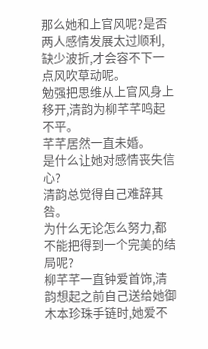那么她和上官风呢?是否两人感情发展太过顺利,缺少波折,才会容不下一点风吹草动呢。
勉强把思维从上官风身上移开,清韵为柳芊芊鸣起不平。
芊芊居然一直未婚。
是什么让她对感情丧失信心?
清韵总觉得自己难辞其咎。
为什么无论怎么努力,都不能把得到一个完美的结局呢?
柳芊芊一直钟爱首饰,清韵想起之前自己送给她御木本珍珠手链时,她爱不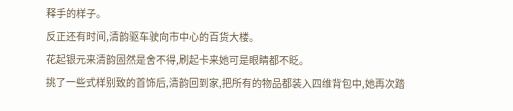释手的样子。
反正还有时间,清韵驱车驶向市中心的百货大楼。
花起银元来清韵固然是舍不得,刷起卡来她可是眼睛都不眨。
挑了一些式样别致的首饰后,清韵回到家,把所有的物品都装入四维背包中,她再次踏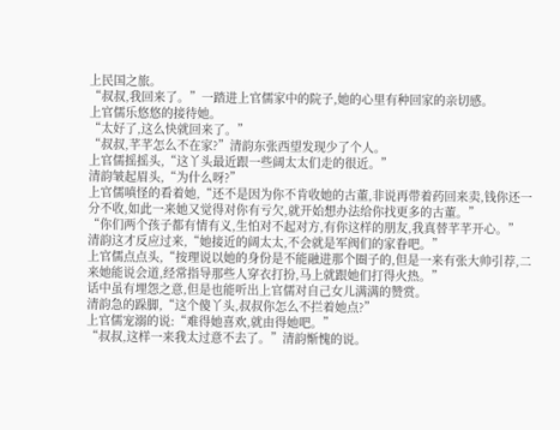上民国之旅。
“叔叔,我回来了。”一踏进上官儒家中的院子,她的心里有种回家的亲切感。
上官儒乐悠悠的接待她。
“太好了,这么快就回来了。”
“叔叔,芊芊怎么不在家?”清韵东张西望发现少了个人。
上官儒摇摇头,“这丫头最近跟一些阔太太们走的很近。”
清韵皱起眉头,“为什么呀?”
上官儒嗔怪的看着她,“还不是因为你不肯收她的古董,非说再带着药回来卖,钱你还一分不收,如此一来她又觉得对你有亏欠,就开始想办法给你找更多的古董。”
“你们两个孩子都有情有义,生怕对不起对方,有你这样的朋友,我真替芊芊开心。”
清韵这才反应过来,“她接近的阔太太,不会就是军阀们的家眷吧。”
上官儒点点头,“按理说以她的身份是不能融进那个圈子的,但是一来有张大帅引荐,二来她能说会道,经常指导那些人穿衣打扮,马上就跟她们打得火热。”
话中虽有埋怨之意,但是也能听出上官儒对自己女儿满满的赞赏。
清韵急的跺脚,“这个傻丫头,叔叔你怎么不拦着她点?”
上官儒宠溺的说:“难得她喜欢,就由得她吧。”
“叔叔,这样一来我太过意不去了。”清韵惭愧的说。